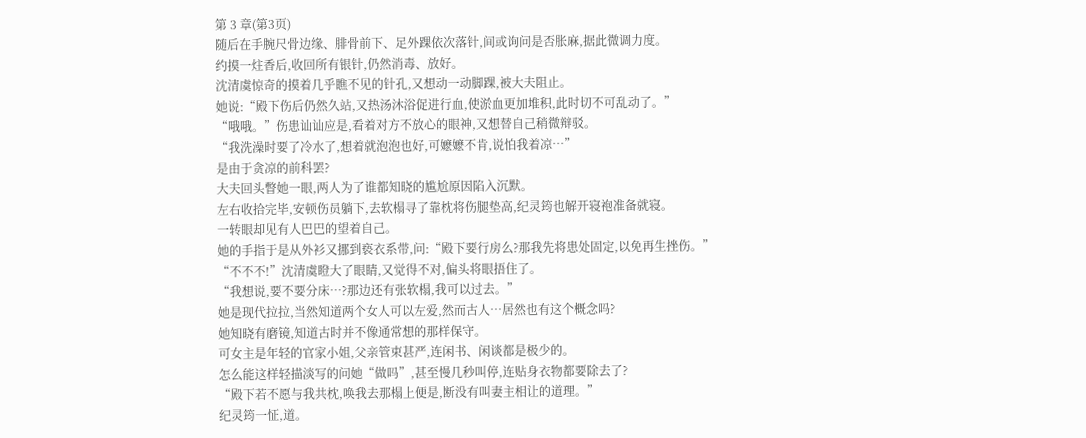第 3 章(第3页)
随后在手腕尺骨边缘、腓骨前下、足外踝依次落针,间或询问是否胀麻,据此微调力度。
约摸一炷香后,收回所有银针,仍然消毒、放好。
沈清虞惊奇的摸着几乎瞧不见的针孔,又想动一动脚踝,被大夫阻止。
她说:“殿下伤后仍然久站,又热汤沐浴促进行血,使淤血更加堆积,此时切不可乱动了。”
“哦哦。”伤患讪讪应是,看着对方不放心的眼神,又想替自己稍微辩驳。
“我洗澡时要了冷水了,想着就泡泡也好,可嬷嬷不肯,说怕我着凉…”
是由于贪凉的前科罢?
大夫回头瞥她一眼,两人为了谁都知晓的尴尬原因陷入沉默。
左右收拾完毕,安顿伤员躺下,去软榻寻了靠枕将伤腿垫高,纪灵筠也解开寝袍准备就寝。
一转眼却见有人巴巴的望着自己。
她的手指于是从外衫又挪到亵衣系带,问:“殿下要行房么?那我先将患处固定,以免再生挫伤。”
“不不不!”沈清虞瞪大了眼睛,又觉得不对,偏头将眼捂住了。
“我想说,要不要分床…?那边还有张软榻,我可以过去。”
她是现代拉拉,当然知道两个女人可以左爱,然而古人…居然也有这个概念吗?
她知晓有磨镜,知道古时并不像通常想的那样保守。
可女主是年轻的官家小姐,父亲管束甚严,连闲书、闲谈都是极少的。
怎么能这样轻描淡写的问她“做吗”,甚至慢几秒叫停,连贴身衣物都要除去了?
“殿下若不愿与我共枕,唤我去那榻上便是,断没有叫妻主相让的道理。”
纪灵筠一怔,道。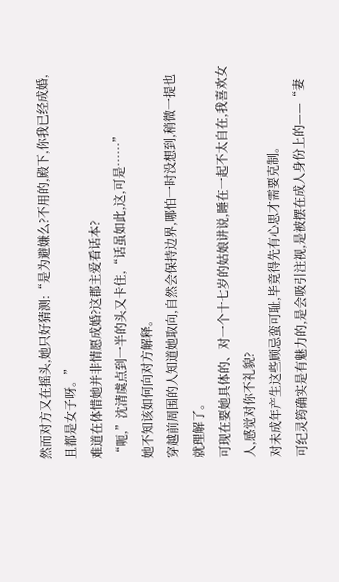然而对方又在摇头,她只好猜测:“是为避嫌么?不用的,殿下,你我已经成婚,且都是女子呀。”
难道在体惜她并非情愿成婚?这郡主爱看话本?
“呃,”沈清虞点到一半的头又卡住,“话虽如此,这,可是……”
她不知该如何向对方解释。
穿越前周围的人知道她取向,自然会保持边界,哪怕一时没想到,稍微一提也就理解了。
可现在要她具体的、对一个十七岁的姑娘讲说,睡在一起不太自在,我喜欢女人,感觉对你不礼貌?
对未成年产生这些顾忌蛮可耻,毕竟得先有心思才需要克制。
可纪灵筠确实是有魅力的,是会吸引注视,是被摆在成人身份上的——“妻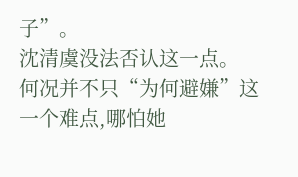子”。
沈清虞没法否认这一点。
何况并不只“为何避嫌”这一个难点,哪怕她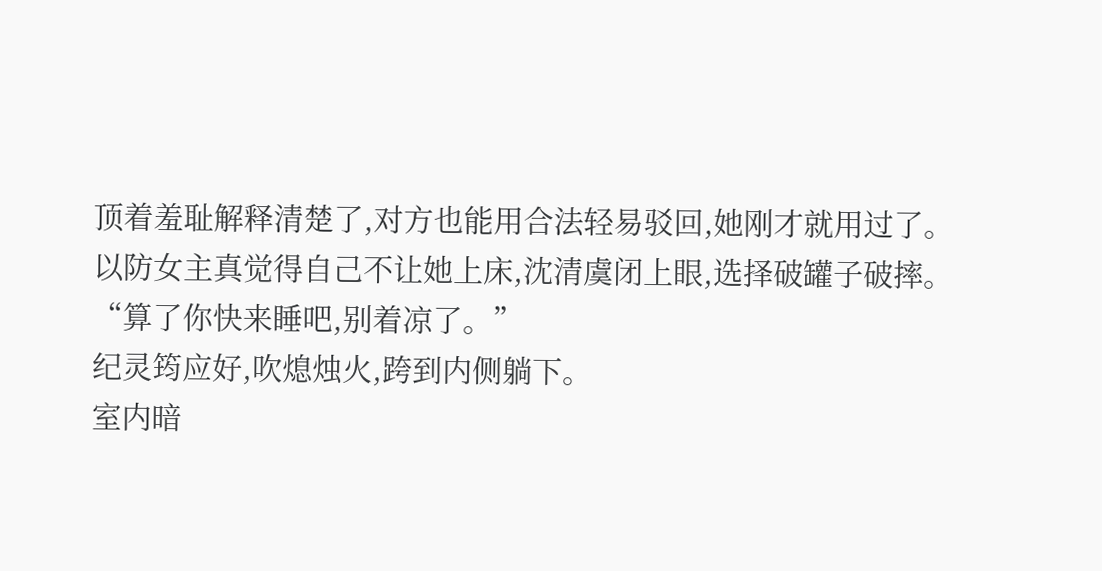顶着羞耻解释清楚了,对方也能用合法轻易驳回,她刚才就用过了。
以防女主真觉得自己不让她上床,沈清虞闭上眼,选择破罐子破摔。
“算了你快来睡吧,别着凉了。”
纪灵筠应好,吹熄烛火,跨到内侧躺下。
室内暗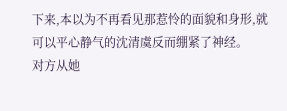下来,本以为不再看见那惹怜的面貌和身形,就可以平心静气的沈清虞反而绷紧了神经。
对方从她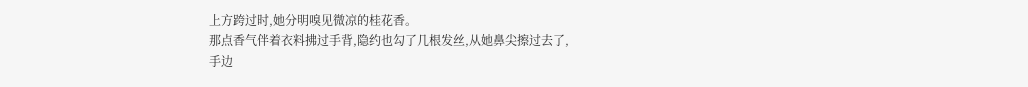上方跨过时,她分明嗅见微凉的桂花香。
那点香气伴着衣料拂过手背,隐约也勾了几根发丝,从她鼻尖擦过去了,
手边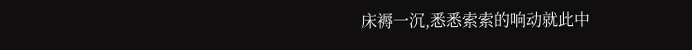床褥一沉,悉悉索索的响动就此中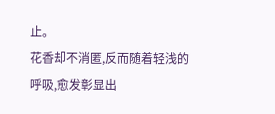止。
花香却不消匿,反而随着轻浅的呼吸,愈发彰显出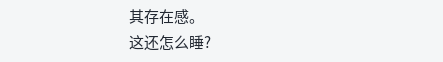其存在感。
这还怎么睡?